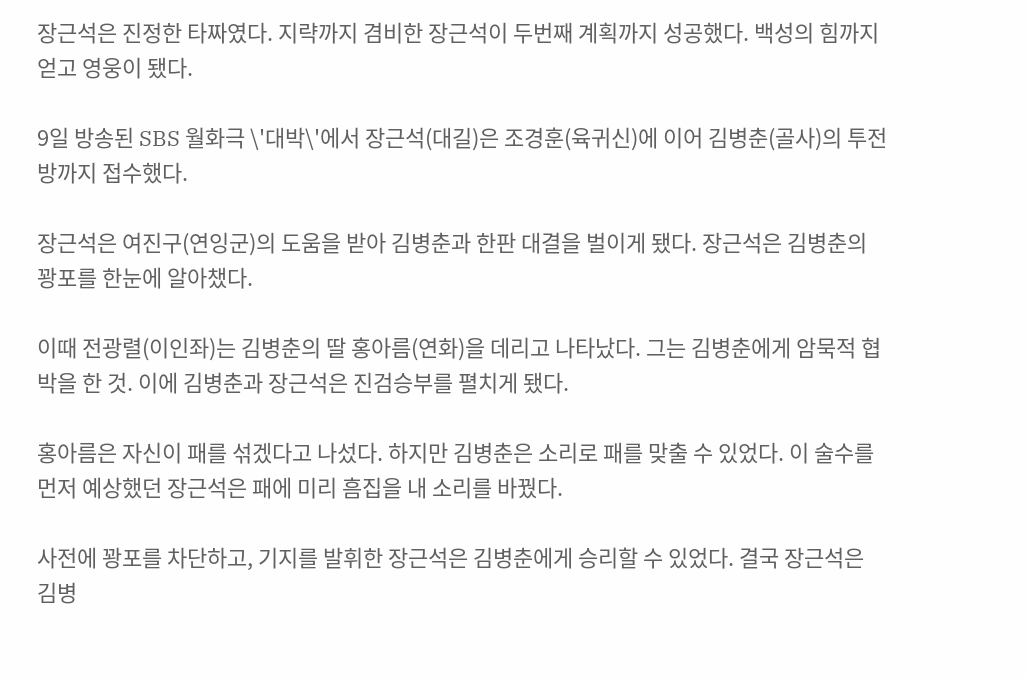장근석은 진정한 타짜였다. 지략까지 겸비한 장근석이 두번째 계획까지 성공했다. 백성의 힘까지 얻고 영웅이 됐다.

9일 방송된 SBS 월화극 \'대박\'에서 장근석(대길)은 조경훈(육귀신)에 이어 김병춘(골사)의 투전방까지 접수했다.

장근석은 여진구(연잉군)의 도움을 받아 김병춘과 한판 대결을 벌이게 됐다. 장근석은 김병춘의 꽝포를 한눈에 알아챘다.

이때 전광렬(이인좌)는 김병춘의 딸 홍아름(연화)을 데리고 나타났다. 그는 김병춘에게 암묵적 협박을 한 것. 이에 김병춘과 장근석은 진검승부를 펼치게 됐다.

홍아름은 자신이 패를 섞겠다고 나섰다. 하지만 김병춘은 소리로 패를 맞출 수 있었다. 이 술수를 먼저 예상했던 장근석은 패에 미리 흠집을 내 소리를 바꿨다.

사전에 꽝포를 차단하고, 기지를 발휘한 장근석은 김병춘에게 승리할 수 있었다. 결국 장근석은 김병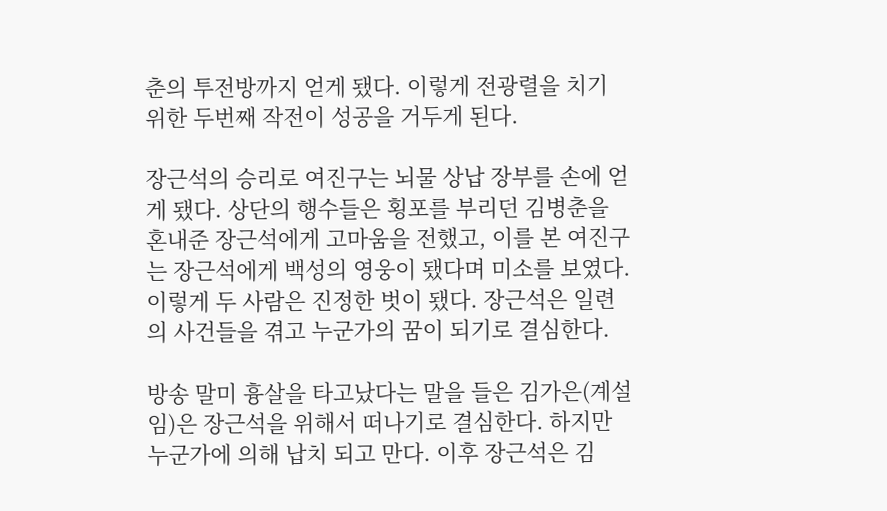춘의 투전방까지 얻게 됐다. 이렇게 전광렬을 치기 위한 두번째 작전이 성공을 거두게 된다.

장근석의 승리로 여진구는 뇌물 상납 장부를 손에 얻게 됐다. 상단의 행수들은 횡포를 부리던 김병춘을 혼내준 장근석에게 고마움을 전했고, 이를 본 여진구는 장근석에게 백성의 영웅이 됐다며 미소를 보였다. 이렇게 두 사람은 진정한 벗이 됐다. 장근석은 일련의 사건들을 겪고 누군가의 꿈이 되기로 결심한다.

방송 말미 흉살을 타고났다는 말을 들은 김가은(계설임)은 장근석을 위해서 떠나기로 결심한다. 하지만 누군가에 의해 납치 되고 만다. 이후 장근석은 김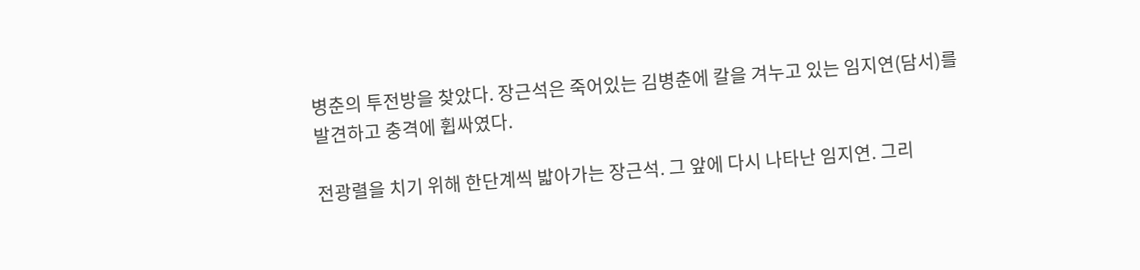병춘의 투전방을 찾았다. 장근석은 죽어있는 김병춘에 칼을 겨누고 있는 임지연(담서)를 발견하고 충격에 휩싸였다.

전광렬을 치기 위해 한단계씩 밟아가는 장근석. 그 앞에 다시 나타난 임지연. 그리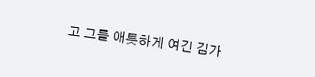고 그를 애틋하게 여긴 김가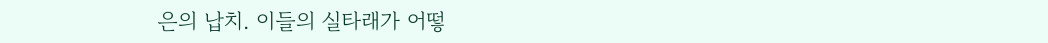은의 납치. 이들의 실타래가 어떻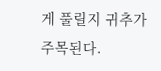게 풀릴지 귀추가 주목된다.